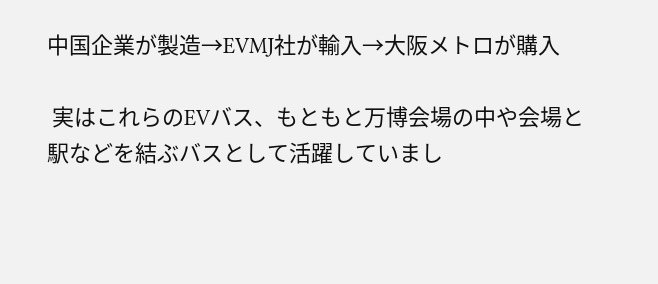中国企業が製造→EVMJ社が輸入→大阪メトロが購入

 実はこれらのEVバス、もともと万博会場の中や会場と駅などを結ぶバスとして活躍していまし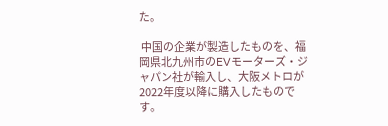た。

 中国の企業が製造したものを、福岡県北九州市のEVモーターズ・ジャパン社が輸入し、大阪メトロが2022年度以降に購入したものです。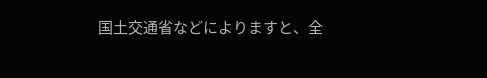国土交通省などによりますと、全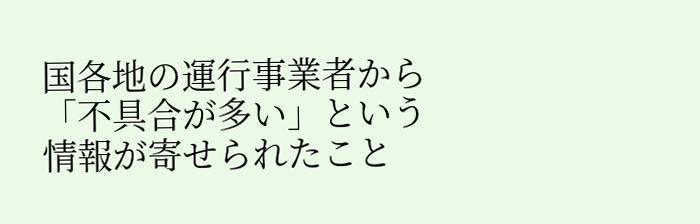国各地の運行事業者から「不具合が多い」という情報が寄せられたこと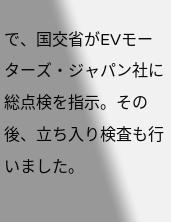で、国交省がEVモーターズ・ジャパン社に総点検を指示。その後、立ち入り検査も行いました。